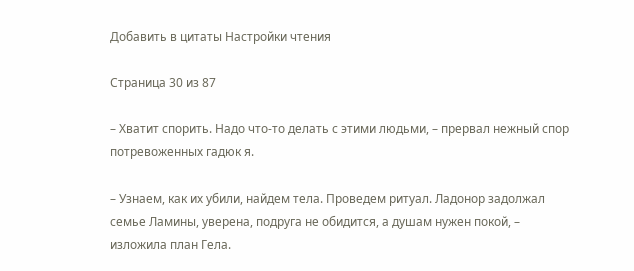Добавить в цитаты Настройки чтения

Страница 30 из 87

– Хватит спорить. Надо что-то делать с этими людьми, – прервал нежный спор потревоженных гадюк я.

– Узнаем, как их убили, найдем тела. Проведем ритуал. Ладонор задолжал семье Ламины, уверена, подруга не обидится, а душам нужен покой, – изложила план Гела.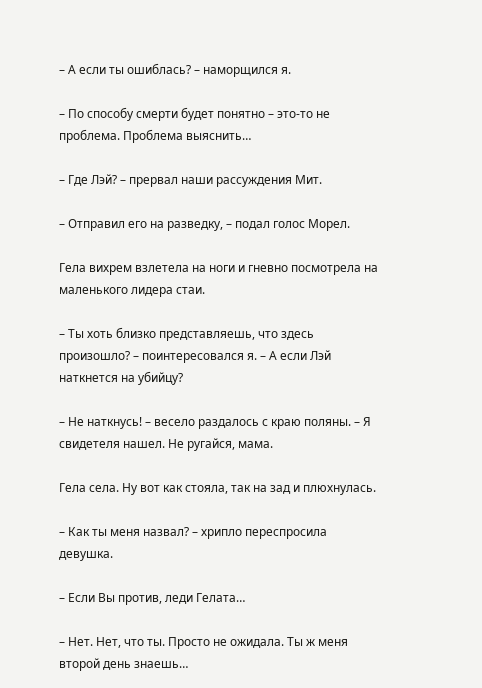– А если ты ошиблась? – наморщился я.

– По способу смерти будет понятно – это-то не проблема. Проблема выяснить…

– Где Лэй? – прервал наши рассуждения Мит.

– Отправил его на разведку, – подал голос Морел.

Гела вихрем взлетела на ноги и гневно посмотрела на маленького лидера стаи.

– Ты хоть близко представляешь, что здесь произошло? – поинтересовался я. – А если Лэй наткнется на убийцу?

– Не наткнусь! – весело раздалось с краю поляны. – Я свидетеля нашел. Не ругайся, мама.

Гела села. Ну вот как стояла, так на зад и плюхнулась.

– Как ты меня назвал? – хрипло переспросила девушка.

– Если Вы против, леди Гелата…

– Нет. Нет, что ты. Просто не ожидала. Ты ж меня второй день знаешь…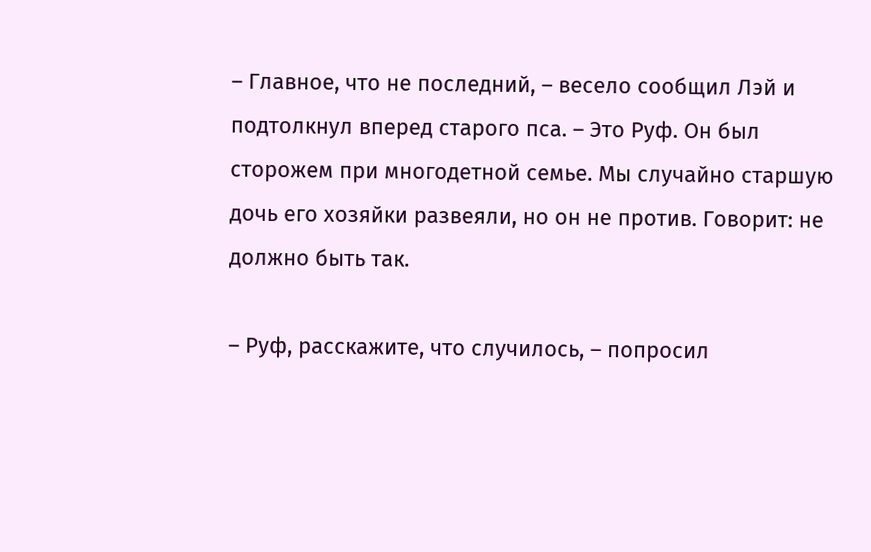– Главное, что не последний, – весело сообщил Лэй и подтолкнул вперед старого пса. – Это Руф. Он был сторожем при многодетной семье. Мы случайно старшую дочь его хозяйки развеяли, но он не против. Говорит: не должно быть так.

– Руф, расскажите, что случилось, – попросил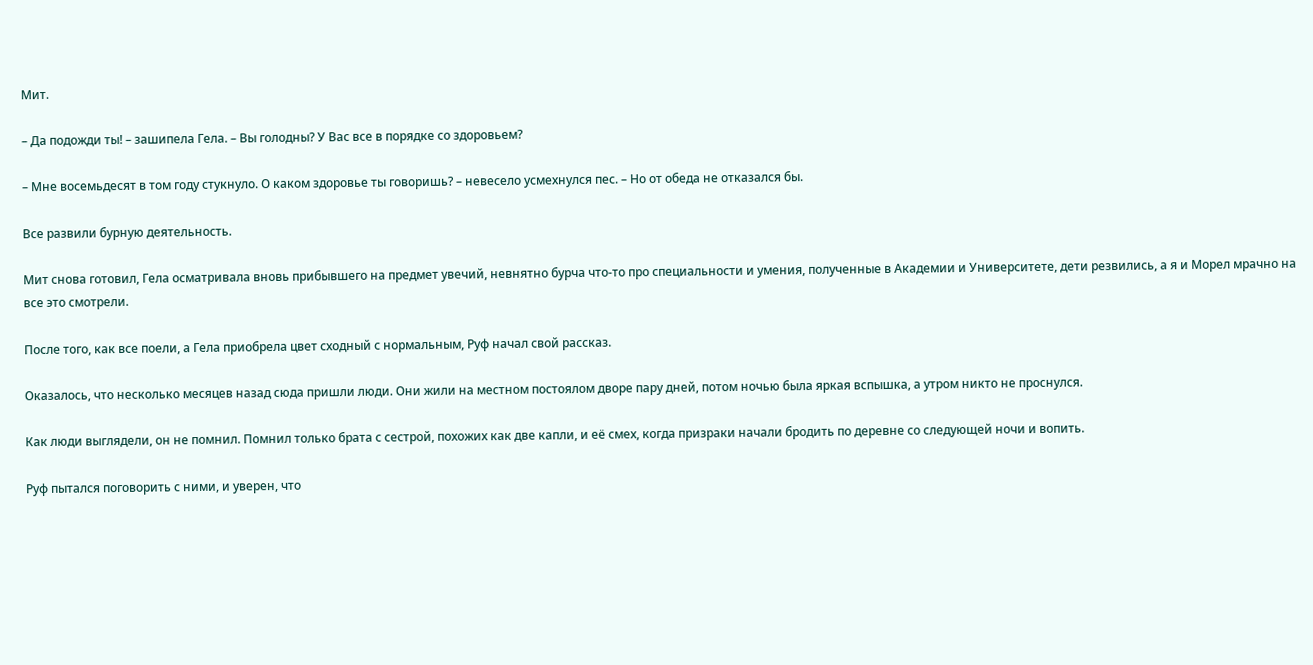Мит.

– Да подожди ты! – зашипела Гела. – Вы голодны? У Вас все в порядке со здоровьем?

– Мне восемьдесят в том году стукнуло. О каком здоровье ты говоришь? – невесело усмехнулся пес. – Но от обеда не отказался бы.

Все развили бурную деятельность.

Мит снова готовил, Гела осматривала вновь прибывшего на предмет увечий, невнятно бурча что-то про специальности и умения, полученные в Академии и Университете, дети резвились, а я и Морел мрачно на все это смотрели.

После того, как все поели, а Гела приобрела цвет сходный с нормальным, Руф начал свой рассказ.

Оказалось, что несколько месяцев назад сюда пришли люди. Они жили на местном постоялом дворе пару дней, потом ночью была яркая вспышка, а утром никто не проснулся.

Как люди выглядели, он не помнил. Помнил только брата с сестрой, похожих как две капли, и её смех, когда призраки начали бродить по деревне со следующей ночи и вопить.

Руф пытался поговорить с ними, и уверен, что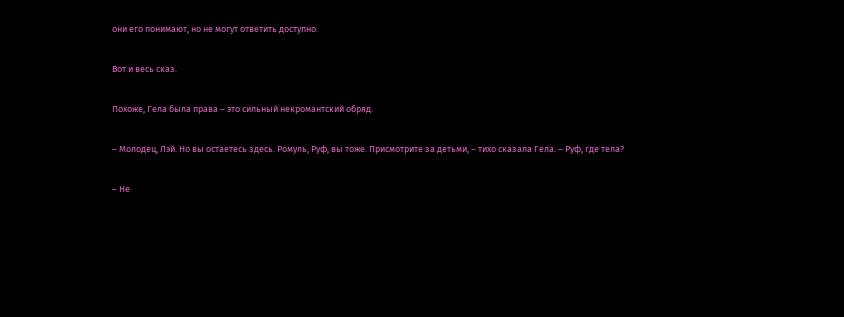они его понимают, но не могут ответить доступно.

Вот и весь сказ.

Похоже, Гела была права – это сильный некромантский обряд.

– Молодец, Лэй. Но вы остаетесь здесь. Ромуль, Руф, вы тоже. Присмотрите за детьми, – тихо сказала Гела. – Руф, где тела?

– Не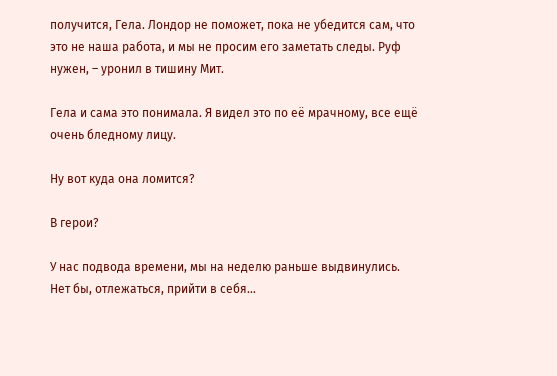получится, Гела. Лондор не поможет, пока не убедится сам, что это не наша работа, и мы не просим его заметать следы. Руф нужен, – уронил в тишину Мит.

Гела и сама это понимала. Я видел это по её мрачному, все ещё очень бледному лицу.

Ну вот куда она ломится?

В герои?

У нас подвода времени, мы на неделю раньше выдвинулись. Нет бы, отлежаться, прийти в себя…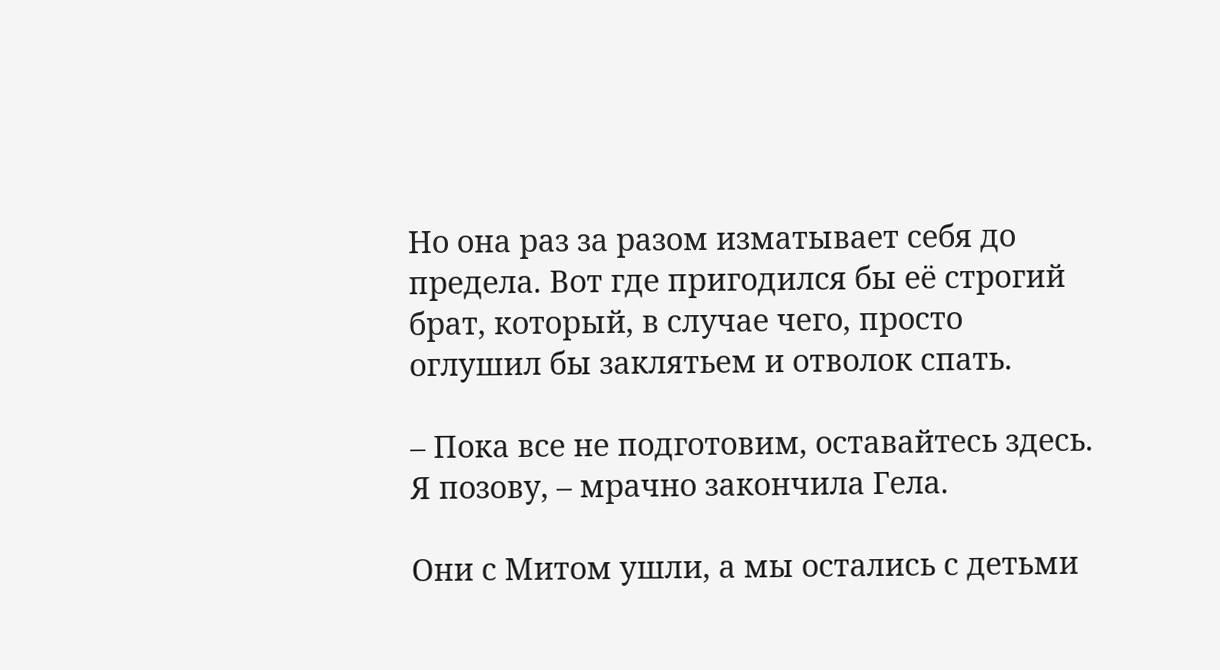Но она раз за разом изматывает себя до предела. Вот где пригодился бы её строгий брат, который, в случае чего, просто оглушил бы заклятьем и отволок спать.

– Пока все не подготовим, оставайтесь здесь. Я позову, – мрачно закончила Гела.

Они с Митом ушли, а мы остались с детьми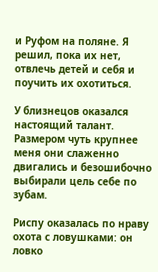и Руфом на поляне. Я решил, пока их нет, отвлечь детей и себя и поучить их охотиться.

У близнецов оказался настоящий талант. Размером чуть крупнее меня они слаженно двигались и безошибочно выбирали цель себе по зубам.

Риспу оказалась по нраву охота с ловушками: он ловко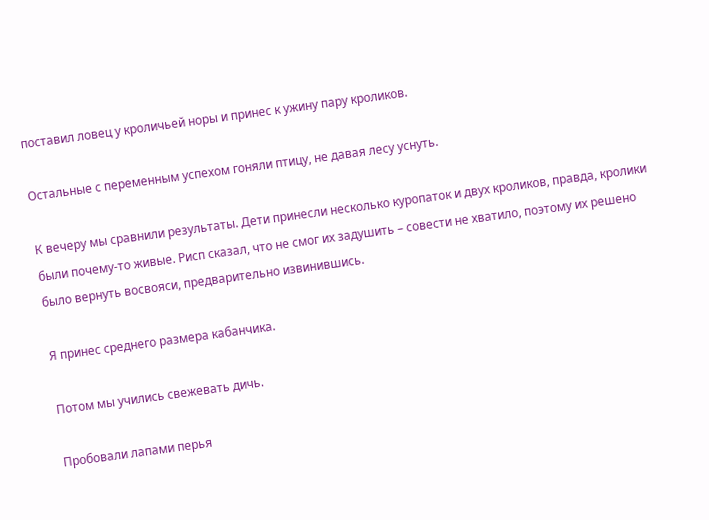поставил ловец у кроличьей норы и принес к ужину пару кроликов.

Остальные с переменным успехом гоняли птицу, не давая лесу уснуть.

К вечеру мы сравнили результаты. Дети принесли несколько куропаток и двух кроликов, правда, кролики были почему-то живые. Рисп сказал, что не смог их задушить – совести не хватило, поэтому их решено было вернуть восвояси, предварительно извинившись.

Я принес среднего размера кабанчика.

Потом мы учились свежевать дичь.

Пробовали лапами перья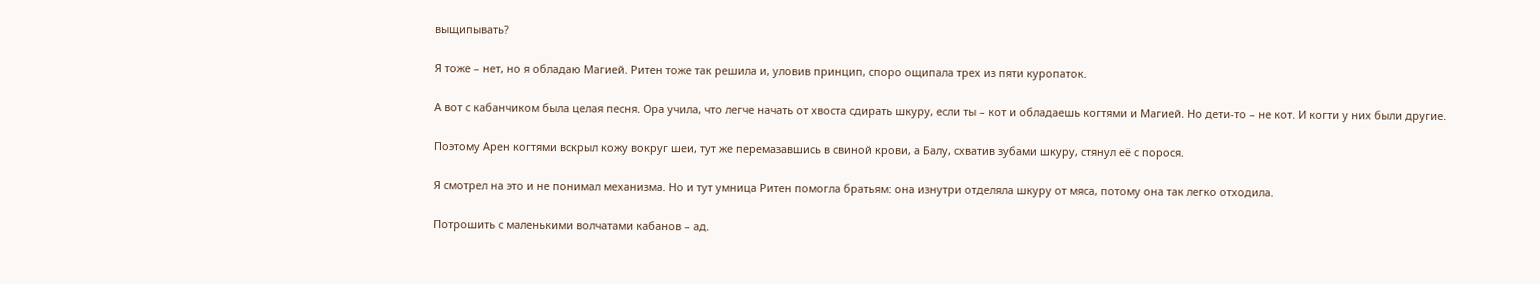выщипывать?

Я тоже – нет, но я обладаю Магией. Ритен тоже так решила и, уловив принцип, споро ощипала трех из пяти куропаток.

А вот с кабанчиком была целая песня. Ора учила, что легче начать от хвоста сдирать шкуру, если ты – кот и обладаешь когтями и Магией. Но дети-то – не кот. И когти у них были другие.

Поэтому Арен когтями вскрыл кожу вокруг шеи, тут же перемазавшись в свиной крови, а Балу, схватив зубами шкуру, стянул её с порося.

Я смотрел на это и не понимал механизма. Но и тут умница Ритен помогла братьям: она изнутри отделяла шкуру от мяса, потому она так легко отходила.

Потрошить с маленькими волчатами кабанов – ад.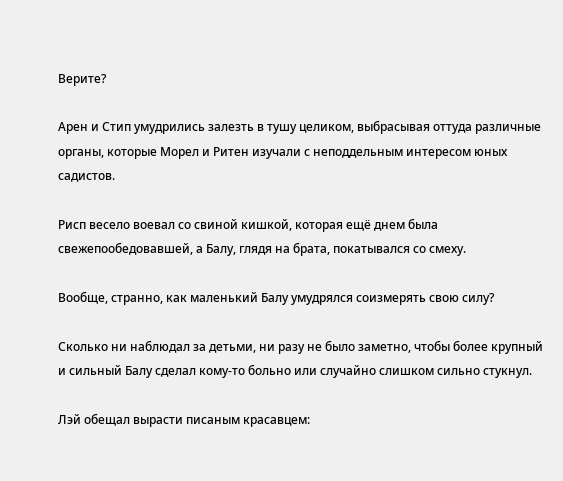Верите?

Арен и Стип умудрились залезть в тушу целиком, выбрасывая оттуда различные органы, которые Морел и Ритен изучали с неподдельным интересом юных садистов.

Рисп весело воевал со свиной кишкой, которая ещё днем была свежепообедовавшей, а Балу, глядя на брата, покатывался со смеху.

Вообще, странно, как маленький Балу умудрялся соизмерять свою силу?

Сколько ни наблюдал за детьми, ни разу не было заметно, чтобы более крупный и сильный Балу сделал кому-то больно или случайно слишком сильно стукнул.

Лэй обещал вырасти писаным красавцем: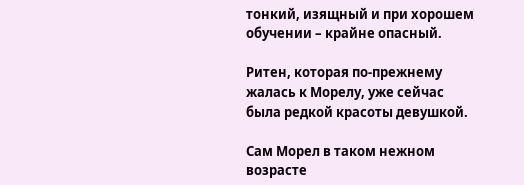тонкий, изящный и при хорошем обучении – крайне опасный.

Ритен, которая по-прежнему жалась к Морелу, уже сейчас была редкой красоты девушкой.

Сам Морел в таком нежном возрасте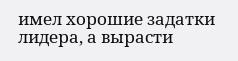имел хорошие задатки лидера, а вырасти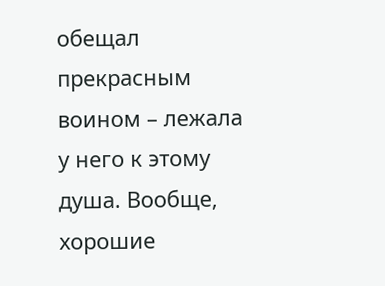обещал прекрасным воином – лежала у него к этому душа. Вообще, хорошие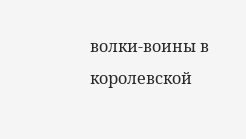волки-воины в королевской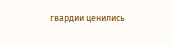гвардии ценились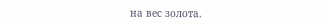на вес золота.